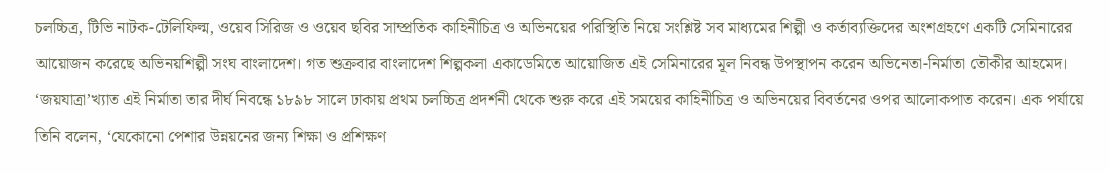চলচ্চিত্র, টিভি নাটক-টেলিফিল্ম, ওয়েব সিরিজ ও ওয়েব ছবির সাম্প্রতিক কাহিনীচিত্র ও অভিনয়ের পরিস্থিতি নিয়ে সংশ্লিষ্ট সব মাধ্যমের শিল্পী ও কর্তাব্যক্তিদের অংশগ্রহণে একটি সেমিনারের আয়োজন করেছে অভিনয়শিল্পী সংঘ বাংলাদেশ। গত শুক্রবার বাংলাদেশ শিল্পকলা একাডেমিতে আয়োজিত এই সেমিনারের মূল নিবন্ধ উপস্থাপন করেন অভিনেতা-নির্মাতা তৌকীর আহমেদ। ‘জয়যাত্রা’খ্যাত এই নির্মাতা তার দীর্ঘ নিবন্ধে ১৮৯৮ সালে ঢাকায় প্রথম চলচ্চিত্র প্রদর্শনী থেকে শুরু করে এই সময়ের কাহিনীচিত্র ও অভিনয়ের বিবর্তনের ওপর আলোকপাত করেন। এক পর্যায়ে তিনি বলেন, ‘যেকোনো পেশার উন্নয়নের জন্য শিক্ষা ও প্রশিক্ষণ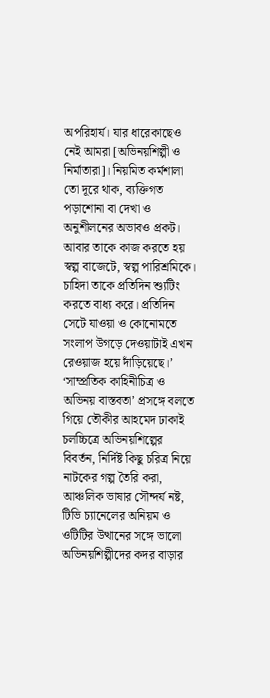অপরিহার্য। যার ধারেকাছেও নেই আমরা [অভিনয়শিল্পী ও নির্মাতারা]। নিয়মিত কর্মশালা তো দূরে থাক, ব্যক্তিগত পড়াশোনা বা দেখা ও অনুশীলনের অভাবও প্রকট। আবার তাকে কাজ করতে হয় স্বল্প বাজেটে, স্বল্প পারিশ্রমিকে। চাহিদা তাকে প্রতিদিন শ্যুটিং করতে বাধ্য করে। প্রতিদিন সেটে যাওয়া ও কোনোমতে সংলাপ উগড়ে দেওয়াটাই এখন রেওয়াজ হয়ে দাঁড়িয়েছে।’
‘সাম্প্রতিক কাহিনীচিত্র ও অভিনয় বাস্তবতা’ প্রসঙ্গে বলতে গিয়ে তৌকীর আহমেদ ঢাকাই চলচ্চিত্রে অভিনয়শিল্পের বিবর্তন, নির্দিষ্ট কিছু চরিত্র নিয়ে নাটকের গল্প তৈরি করা, আঞ্চলিক ভাষার সৌন্দর্য নষ্ট, টিভি চ্যানেলের অনিয়ম ও ওটিটির উত্থানের সঙ্গে ভালো অভিনয়শিল্পীদের কদর বাড়ার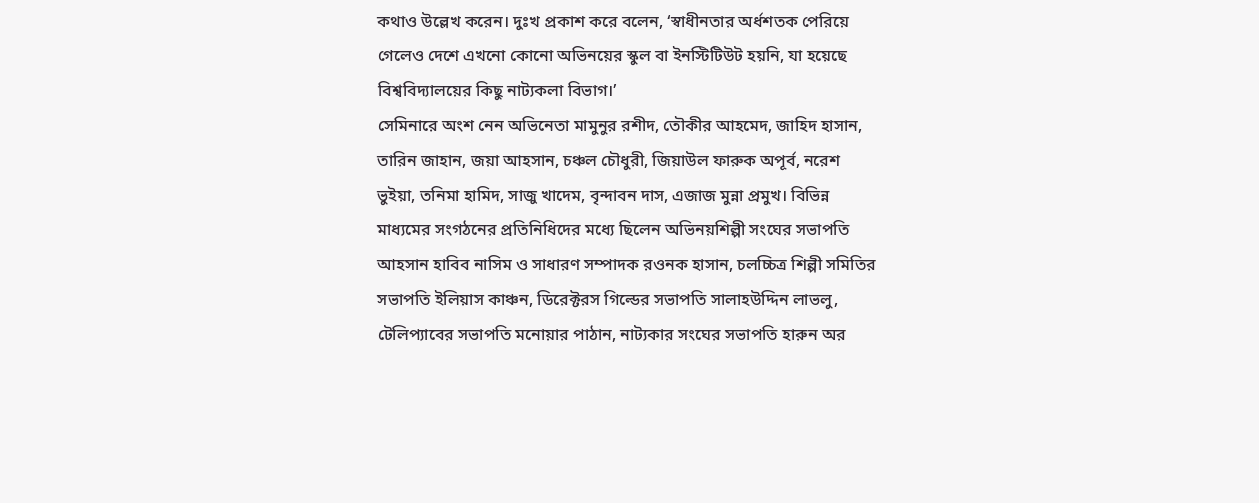কথাও উল্লেখ করেন। দুঃখ প্রকাশ করে বলেন, ‘স্বাধীনতার অর্ধশতক পেরিয়ে গেলেও দেশে এখনো কোনো অভিনয়ের স্কুল বা ইনস্টিটিউট হয়নি, যা হয়েছে বিশ্ববিদ্যালয়ের কিছু নাট্যকলা বিভাগ।’
সেমিনারে অংশ নেন অভিনেতা মামুনুর রশীদ, তৌকীর আহমেদ, জাহিদ হাসান, তারিন জাহান, জয়া আহসান, চঞ্চল চৌধুরী, জিয়াউল ফারুক অপূর্ব, নরেশ ভুইয়া, তনিমা হামিদ, সাজু খাদেম, বৃন্দাবন দাস, এজাজ মুন্না প্রমুখ। বিভিন্ন মাধ্যমের সংগঠনের প্রতিনিধিদের মধ্যে ছিলেন অভিনয়শিল্পী সংঘের সভাপতি আহসান হাবিব নাসিম ও সাধারণ সম্পাদক রওনক হাসান, চলচ্চিত্র শিল্পী সমিতির সভাপতি ইলিয়াস কাঞ্চন, ডিরেক্টরস গিল্ডের সভাপতি সালাহউদ্দিন লাভলু, টেলিপ্যাবের সভাপতি মনোয়ার পাঠান, নাট্যকার সংঘের সভাপতি হারুন অর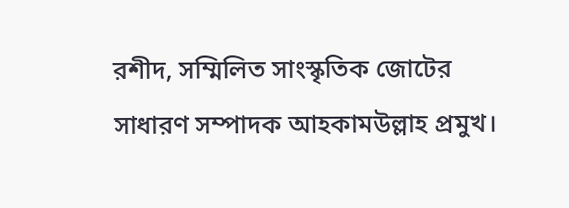রশীদ, সম্মিলিত সাংস্কৃতিক জোটের সাধারণ সম্পাদক আহকামউল্লাহ প্রমুখ।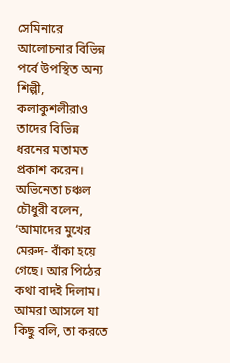সেমিনারে আলোচনার বিভিন্ন পর্বে উপস্থিত অন্য শিল্পী, কলাকুশলীরাও তাদের বিভিন্ন ধরনের মতামত প্রকাশ করেন। অভিনেতা চঞ্চল চৌধুরী বলেন, ‘আমাদের মুখের মেরুদ- বাঁকা হয়ে গেছে। আর পিঠের কথা বাদই দিলাম। আমরা আসলে যা কিছু বলি, তা করতে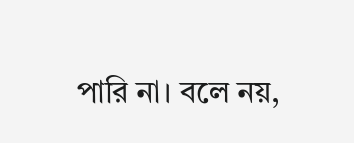পারি না। বলে নয়,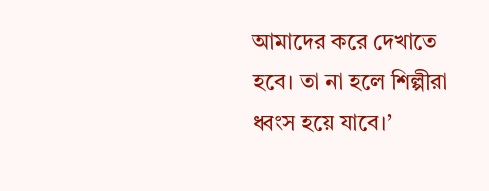আমাদের করে দেখাতে হবে। তা না হলে শিল্পীরা ধ্বংস হয়ে যাবে।’